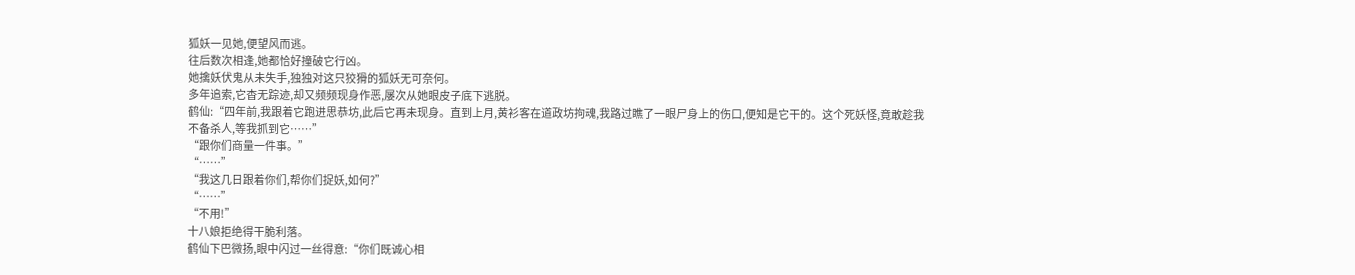狐妖一见她,便望风而逃。
往后数次相逢,她都恰好撞破它行凶。
她擒妖伏鬼从未失手,独独对这只狡猾的狐妖无可奈何。
多年追索,它杳无踪迹,却又频频现身作恶,屡次从她眼皮子底下逃脱。
鹤仙:“四年前,我跟着它跑进思恭坊,此后它再未现身。直到上月,黄衫客在道政坊拘魂,我路过瞧了一眼尸身上的伤口,便知是它干的。这个死妖怪,竟敢趁我不备杀人,等我抓到它……”
“跟你们商量一件事。”
“……”
“我这几日跟着你们,帮你们捉妖,如何?”
“……”
“不用!”
十八娘拒绝得干脆利落。
鹤仙下巴微扬,眼中闪过一丝得意:“你们既诚心相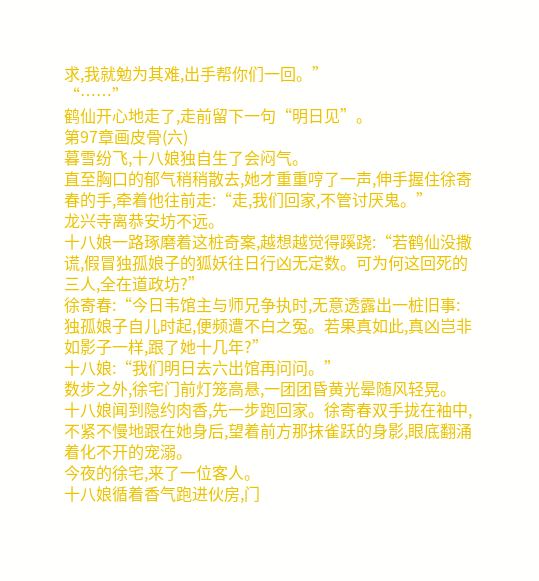求,我就勉为其难,出手帮你们一回。”
“……”
鹤仙开心地走了,走前留下一句“明日见”。
第97章画皮骨(六)
暮雪纷飞,十八娘独自生了会闷气。
直至胸口的郁气稍稍散去,她才重重哼了一声,伸手握住徐寄春的手,牵着他往前走:“走,我们回家,不管讨厌鬼。”
龙兴寺离恭安坊不远。
十八娘一路琢磨着这桩奇案,越想越觉得蹊跷:“若鹤仙没撒谎,假冒独孤娘子的狐妖往日行凶无定数。可为何这回死的三人,全在道政坊?”
徐寄春:“今日韦馆主与师兄争执时,无意透露出一桩旧事:独孤娘子自儿时起,便频遭不白之冤。若果真如此,真凶岂非如影子一样,跟了她十几年?”
十八娘:“我们明日去六出馆再问问。”
数步之外,徐宅门前灯笼高悬,一团团昏黄光晕随风轻晃。
十八娘闻到隐约肉香,先一步跑回家。徐寄春双手拢在袖中,不紧不慢地跟在她身后,望着前方那抹雀跃的身影,眼底翻涌着化不开的宠溺。
今夜的徐宅,来了一位客人。
十八娘循着香气跑进伙房,门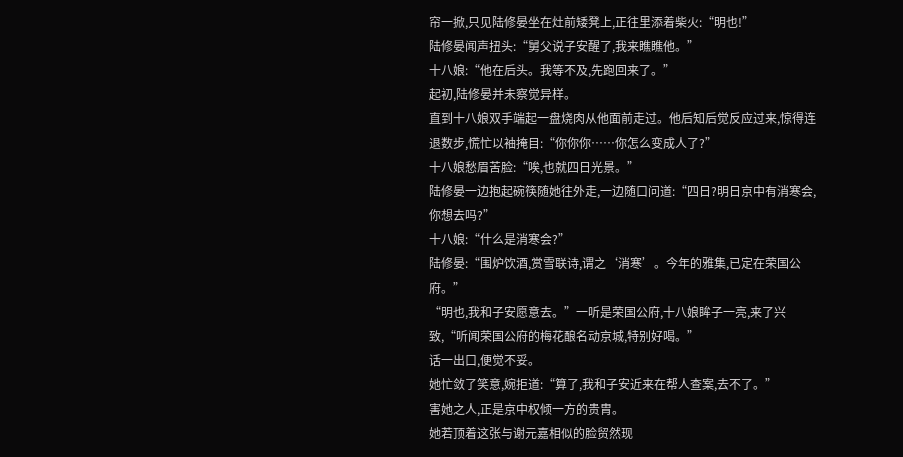帘一掀,只见陆修晏坐在灶前矮凳上,正往里添着柴火:“明也!”
陆修晏闻声扭头:“舅父说子安醒了,我来瞧瞧他。”
十八娘:“他在后头。我等不及,先跑回来了。”
起初,陆修晏并未察觉异样。
直到十八娘双手端起一盘烧肉从他面前走过。他后知后觉反应过来,惊得连退数步,慌忙以袖掩目:“你你你……你怎么变成人了?”
十八娘愁眉苦脸:“唉,也就四日光景。”
陆修晏一边抱起碗筷随她往外走,一边随口问道:“四日?明日京中有消寒会,你想去吗?”
十八娘:“什么是消寒会?”
陆修晏:“围炉饮酒,赏雪联诗,谓之‘消寒’。今年的雅集,已定在荣国公府。”
“明也,我和子安愿意去。”一听是荣国公府,十八娘眸子一亮,来了兴致,“听闻荣国公府的梅花酿名动京城,特别好喝。”
话一出口,便觉不妥。
她忙敛了笑意,婉拒道:“算了,我和子安近来在帮人查案,去不了。”
害她之人,正是京中权倾一方的贵胄。
她若顶着这张与谢元嘉相似的脸贸然现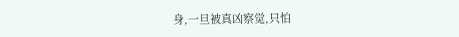身,一旦被真凶察觉,只怕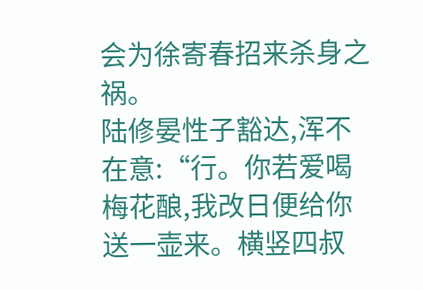会为徐寄春招来杀身之祸。
陆修晏性子豁达,浑不在意:“行。你若爱喝梅花酿,我改日便给你送一壶来。横竖四叔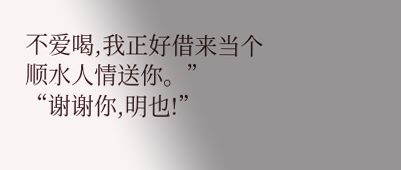不爱喝,我正好借来当个顺水人情送你。”
“谢谢你,明也!”